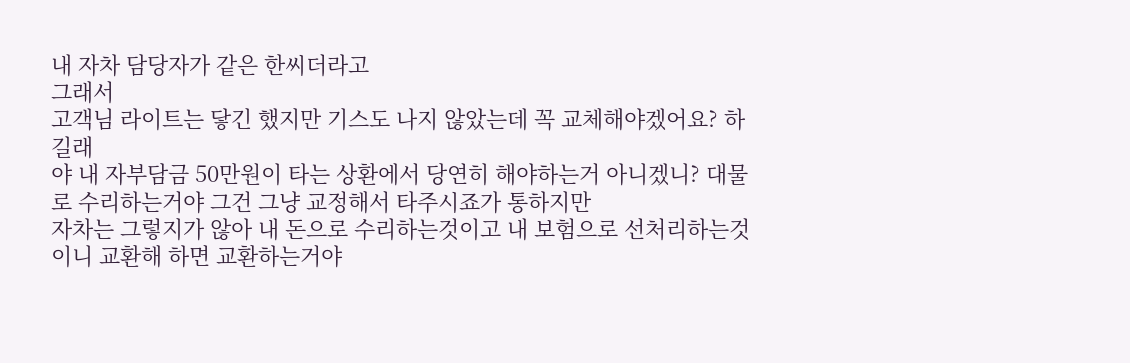내 자차 담당자가 같은 한씨더라고
그래서
고객님 라이트는 닿긴 했지만 기스도 나지 않았는데 꼭 교체해야겠어요? 하길래
야 내 자부담금 50만원이 타는 상환에서 당연히 해야하는거 아니겠니? 대물로 수리하는거야 그건 그냥 교정해서 타주시죠가 통하지만
자차는 그렇지가 않아 내 돈으로 수리하는것이고 내 보험으로 선처리하는것이니 교환해 하면 교환하는거야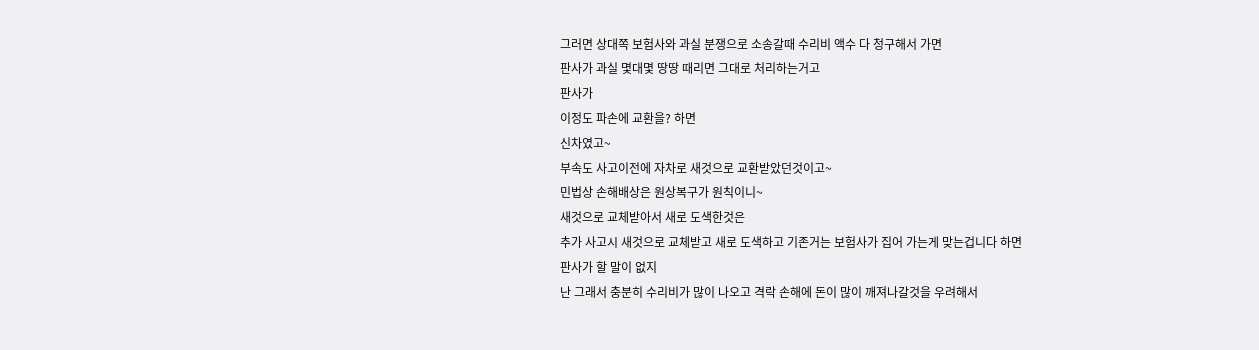그러면 상대쪽 보험사와 과실 분쟁으로 소송갈때 수리비 액수 다 청구해서 가면
판사가 과실 몇대몇 땅땅 때리면 그대로 처리하는거고
판사가
이정도 파손에 교환을? 하면
신차였고~
부속도 사고이전에 자차로 새것으로 교환받았던것이고~
민법상 손해배상은 원상복구가 원칙이니~
새것으로 교체받아서 새로 도색한것은
추가 사고시 새것으로 교체받고 새로 도색하고 기존거는 보험사가 집어 가는게 맞는겁니다 하면
판사가 할 말이 없지
난 그래서 충분히 수리비가 많이 나오고 격락 손해에 돈이 많이 깨져나갈것을 우려해서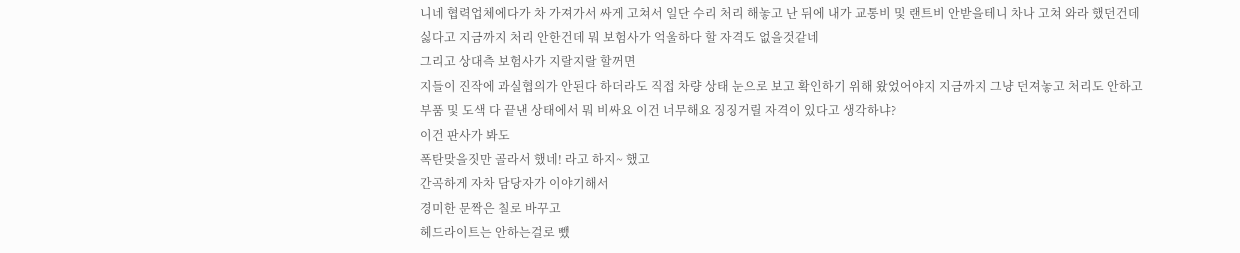니네 협력업체에다가 차 가져가서 싸게 고쳐서 일단 수리 처리 해놓고 난 뒤에 내가 교통비 및 랜트비 안받을테니 차나 고쳐 와라 했던건데
싫다고 지금까지 처리 안한건데 뭐 보험사가 억울하다 할 자격도 없을것같네
그리고 상대측 보험사가 지랄지랄 할꺼면
지들이 진작에 과실협의가 안된다 하더라도 직접 차량 상태 눈으로 보고 확인하기 위해 왔었어야지 지금까지 그냥 던져놓고 처리도 안하고
부품 및 도색 다 끝낸 상태에서 뭐 비싸요 이건 너무해요 징징거릴 자격이 있다고 생각하냐?
이건 판사가 봐도
폭탄맞을짓만 골라서 했네! 라고 하지~ 했고
간곡하게 자차 담당자가 이야기해서
경미한 문짝은 칠로 바꾸고
헤드라이트는 안하는걸로 뺐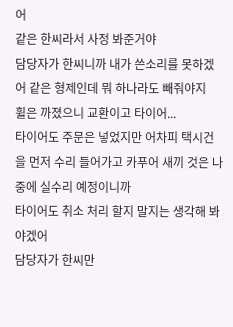어
같은 한씨라서 사정 봐준거야
담당자가 한씨니까 내가 쓴소리를 못하겠어 같은 형제인데 뭐 하나라도 빼줘야지
휠은 까졌으니 교환이고 타이어...
타이어도 주문은 넣었지만 어차피 택시건을 먼저 수리 들어가고 카푸어 새끼 것은 나중에 실수리 예정이니까
타이어도 취소 처리 할지 말지는 생각해 봐야겠어
담당자가 한씨만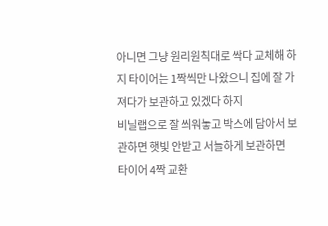아니면 그냥 원리원칙대로 싹다 교체해 하지 타이어는 1짝씩만 나왔으니 집에 잘 가져다가 보관하고 있겠다 하지
비닐랩으로 잘 씌워놓고 박스에 담아서 보관하면 햇빛 안받고 서늘하게 보관하면
타이어 4짝 교환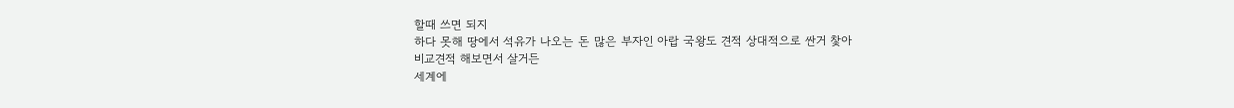할때 쓰면 되지
하다 못해 땅에서 석유가 나오는 돈 많은 부자인 아랍 국왕도 견적 상대적으로 싼거 찿아
비교견적 해보면서 살거든
세계에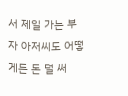서 제일 가는 부자 아저씨도 어떻게든 돈 덜 써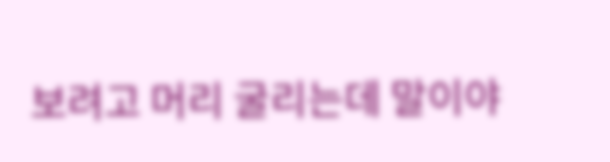보려고 머리 굴리는데 말이야